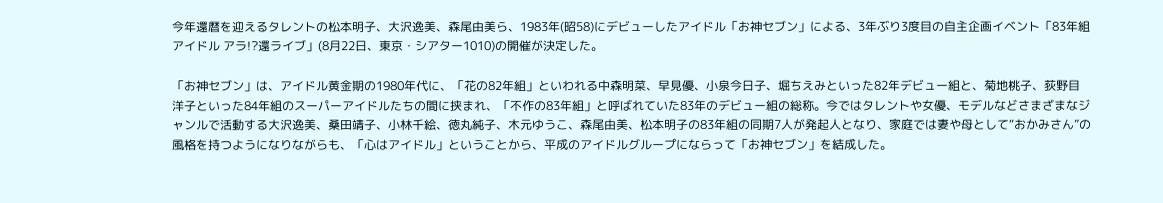今年還暦を迎えるタレントの松本明子、大沢逸美、森尾由美ら、1983年(昭58)にデビューしたアイドル「お神セブン」による、3年ぶり3度目の自主企画イベント「83年組アイドル アラ!?還ライブ」(8月22日、東京・シアター1010)の開催が決定した。

「お神セブン」は、アイドル黄金期の1980年代に、「花の82年組」といわれる中森明菜、早見優、小泉今日子、堀ちえみといった82年デビュー組と、菊地桃子、荻野目洋子といった84年組のスーパーアイドルたちの間に挟まれ、「不作の83年組」と呼ばれていた83年のデビュー組の総称。今ではタレントや女優、モデルなどさまざまなジャンルで活動する大沢逸美、桑田靖子、小林千絵、徳丸純子、木元ゆうこ、森尾由美、松本明子の83年組の同期7人が発起人となり、家庭では妻や母として“おかみさん”の風格を持つようになりながらも、「心はアイドル」ということから、平成のアイドルグループにならって「お神セブン」を結成した。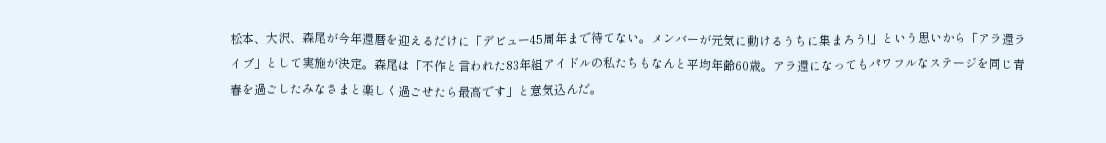松本、大沢、森尾が今年還暦を迎えるだけに「デビュー45周年まで待てない。メンバーが元気に動けるうちに集まろう!」という思いから「アラ還ライブ」として実施が決定。森尾は「不作と言われた83年組アイドルの私たちもなんと平均年齢60歳。アラ還になってもパワフルなステージを同じ青春を過ごしたみなさまと楽しく過ごせたら最高です」と意気込んだ。